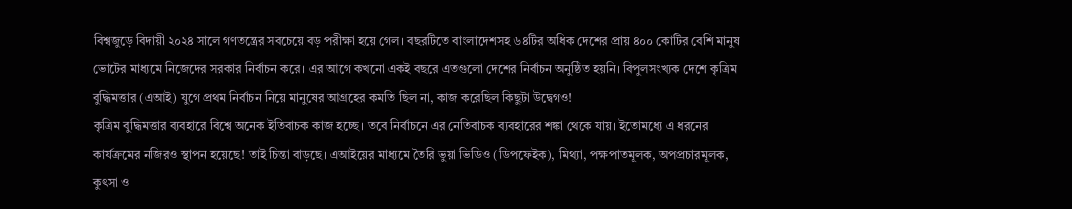বিশ্বজুড়ে বিদায়ী ২০২৪ সালে গণতন্ত্রের সবচেয়ে বড় পরীক্ষা হয়ে গেল। বছরটিতে বাংলাদেশসহ ৬৪টির অধিক দেশের প্রায় ৪০০ কোটির বেশি মানুষ ভোটের মাধ্যমে নিজেদের সরকার নির্বাচন করে। এর আগে কখনো একই বছরে এতগুলো দেশের নির্বাচন অনুষ্ঠিত হয়নি। বিপুলসংখ্যক দেশে কৃত্রিম বুদ্ধিমত্তার (এআই) যুগে প্রথম নির্বাচন নিয়ে মানুষের আগ্রহের কমতি ছিল না, কাজ করেছিল কিছুটা উদ্বেগও!
কৃত্রিম বুদ্ধিমত্তার ব্যবহারে বিশ্বে অনেক ইতিবাচক কাজ হচ্ছে। তবে নির্বাচনে এর নেতিবাচক ব্যবহারের শঙ্কা থেকে যায়। ইতোমধ্যে এ ধরনের কার্যক্রমের নজিরও স্থাপন হয়েছে! তাই চিন্তা বাড়ছে। এআইয়ের মাধ্যমে তৈরি ভুয়া ভিডিও (ডিপফেইক), মিথ্যা, পক্ষপাতমূলক, অপপ্রচারমূলক, কুৎসা ও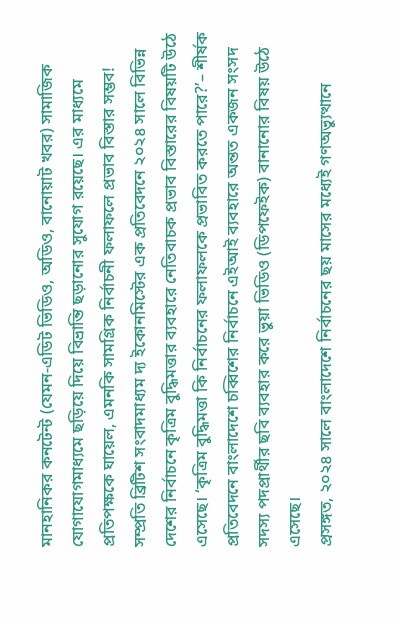মানহানিকর কনটেন্ট (যেমন‑এডিট ভিডিও, অডিও, বানোয়াট খবর) সামাজিক যোগাযোগমাধ্যমে ছড়িয়ে দিয়ে বিভ্রান্তি ছড়ানোর সুযোগ রয়েছে। এর মাধ্যমে প্রতিপক্ষকে ঘায়েল, এমনকি সামগ্রিক নির্বাচনী ফলাফলে প্রভাব বিস্তার সম্ভব!
সম্প্রতি ব্রিটিশ সংবাদমাধ্যম দ্য ইকোনমিস্টের এক প্রতিবেদনে ২০২৪ সালে বিভিন্ন দেশের নির্বাচনে কৃত্রিম বুদ্ধিমত্তার ব্যবহারে নেতিবাচক প্রভাব বিস্তারের বিষয়টি উঠে এসেছে। ‘কৃত্রিম বুদ্ধিমত্তা কি নির্বাচনের ফলাফলকে প্রভাবিত করতে পারে?’– শীর্ষক প্রতিবেদনে বাংলাদেশে চব্বিশের নির্বাচনে এইআই ব্যবহারে অন্তত একজন সংসদ সদস্য পদপ্রার্থীর ছবি ব্যবহার করে ভুয়া ভিডিও (ডিপফেইক) বানানোর বিষয় উঠে এসেছে।
প্রসঙ্গত, ২০২৪ সালে বাংলাদেশে নির্বাচনের ছয় মাসের মধ্যেই গণঅভ্যুত্থানে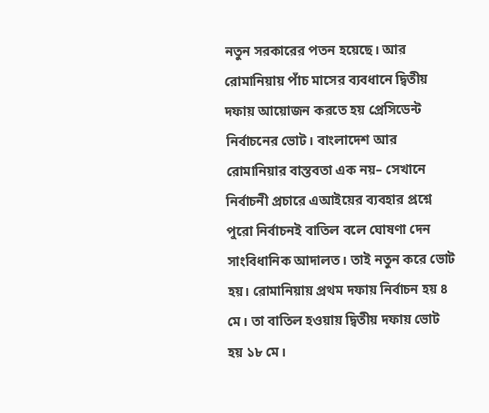নতুন সরকারের পতন হয়েছে। আর রোমানিয়ায় পাঁচ মাসের ব্যবধানে দ্বিতীয় দফায় আয়োজন করতে হয় প্রেসিডেন্ট নির্বাচনের ভোট। বাংলাদেশ আর রোমানিয়ার বাস্তবতা এক নয়– সেখানে নির্বাচনী প্রচারে এআইয়ের ব্যবহার প্রশ্নে পুরো নির্বাচনই বাতিল বলে ঘোষণা দেন সাংবিধানিক আদালত। তাই নতুন করে ভোট হয়। রোমানিয়ায় প্রথম দফায় নির্বাচন হয় ৪ মে। তা বাতিল হওয়ায় দ্বিতীয় দফায় ভোট হয় ১৮ মে।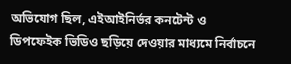অভিযোগ ছিল, এইআইনির্ভর কনটেন্ট ও ডিপফেইক ভিডিও ছড়িয়ে দেওয়ার মাধ্যমে নির্বাচনে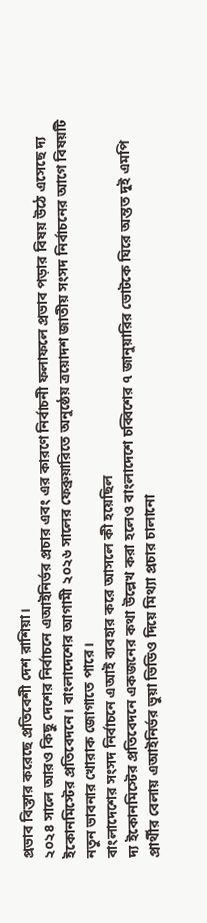প্রভাব বিস্তার করেছে প্রতিবেশী দেশ রাশিয়া।
২০২৪ সালে আরও কিছু দেশের নির্বাচনে এআইনির্ভর প্রচার এবং এর কারণে নির্বাচনী ফলাফলে প্রভাব পড়ার বিষয় উঠে এসেছে দ্য ইকোনমিস্টের প্রতিবেদনে। বাংলাদেশের আগামী ২০২৬ সালের ফেব্রুয়ারিতে অনুষ্ঠেয় ত্রয়োদশ জাতীয় সংসদ নির্বাচনের আগে বিষয়টি নতুন ভাবনার খোরাক জোগাতে পারে।
বাংলাদেশের সংসদ নির্বাচনে এআই ব্যবহার করে আসলে কী হয়েছিল
দ্য ইকোনমিস্টের প্রতিবেদনে একজনের কথা উল্লেখ করা হলেও বাংলাদেশে চব্বিশের ৭ জানুয়ারির ভোটকে ঘিরে অন্তত দুই এমপি প্রার্থীর বেলায় এআইনির্ভর ভুয়া ভিডিও দিয়ে মিথ্যা প্রচার চালানো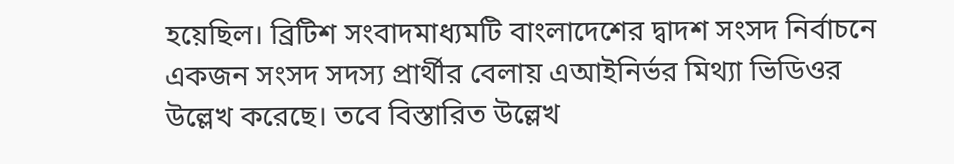হয়েছিল। ব্রিটিশ সংবাদমাধ্যমটি বাংলাদেশের দ্বাদশ সংসদ নির্বাচনে একজন সংসদ সদস্য প্রার্থীর বেলায় এআইনির্ভর মিথ্যা ভিডিওর উল্লেখ করেছে। তবে বিস্তারিত উল্লেখ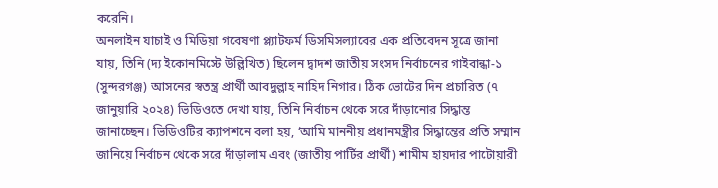করেনি।
অনলাইন যাচাই ও মিডিয়া গবেষণা প্ল্যাটফর্ম ডিসমিসল্যাবের এক প্রতিবেদন সূত্রে জানা যায়, তিনি (দ্য ইকোনমিস্টে উল্লিখিত) ছিলেন দ্বাদশ জাতীয় সংসদ নির্বাচনের গাইবান্ধা‑১ (সুন্দরগঞ্জ) আসনের স্বতন্ত্র প্রার্থী আবদুল্লাহ নাহিদ নিগার। ঠিক ভোটের দিন প্রচারিত (৭ জানুয়ারি ২০২৪) ভিডিওতে দেখা যায়, তিনি নির্বাচন থেকে সরে দাঁড়ানোর সিদ্ধান্ত জানাচ্ছেন। ভিডিওটির ক্যাপশনে বলা হয়, ‘আমি মাননীয় প্রধানমন্ত্রীর সিদ্ধান্তের প্রতি সম্মান জানিয়ে নির্বাচন থেকে সরে দাঁড়ালাম এবং (জাতীয় পার্টির প্রার্থী) শামীম হায়দার পাটোয়ারী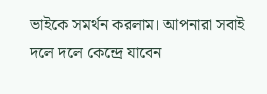ভাইকে সমর্থন করলাম। আপনারা সবাই দলে দলে কেন্দ্রে যাবেন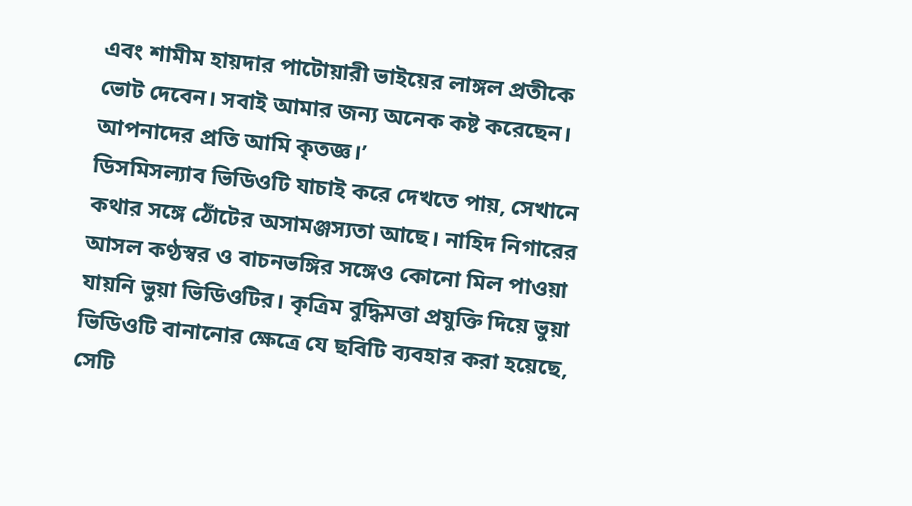এবং শামীম হায়দার পাটোয়ারী ভাইয়ের লাঙ্গল প্রতীকে ভোট দেবেন। সবাই আমার জন্য অনেক কষ্ট করেছেন। আপনাদের প্রতি আমি কৃতজ্ঞ।’
ডিসমিসল্যাব ভিডিওটি যাচাই করে দেখতে পায়, সেখানে কথার সঙ্গে ঠোঁটের অসামঞ্জস্যতা আছে। নাহিদ নিগারের আসল কণ্ঠস্বর ও বাচনভঙ্গির সঙ্গেও কোনো মিল পাওয়া যায়নি ভুয়া ভিডিওটির। কৃত্রিম বুদ্ধিমত্তা প্রযুক্তি দিয়ে ভুয়া ভিডিওটি বানানোর ক্ষেত্রে যে ছবিটি ব্যবহার করা হয়েছে, সেটি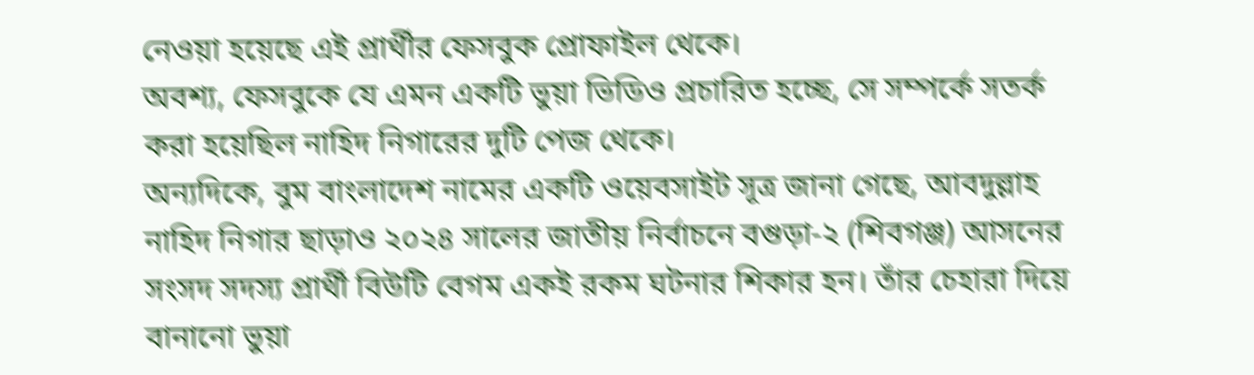নেওয়া হয়েছে এই প্রার্থীর ফেসবুক প্রোফাইল থেকে।
অবশ্য, ফেসবুকে যে এমন একটি ভুয়া ভিডিও প্রচারিত হচ্ছে, সে সম্পর্কে সতর্ক করা হয়েছিল নাহিদ নিগারের দুটি পেজ থেকে।
অন্যদিকে, বুম বাংলাদেশ নামের একটি ওয়েবসাইট সূত্র জানা গেছে, আবদুল্লাহ নাহিদ নিগার ছাড়াও ২০২৪ সালের জাতীয় নির্বাচনে বগুড়া‑২ (শিবগঞ্জ) আসনের সংসদ সদস্য প্রার্থী বিউটি বেগম একই রকম ঘটনার শিকার হন। তাঁর চেহারা দিয়ে বানানো ভুয়া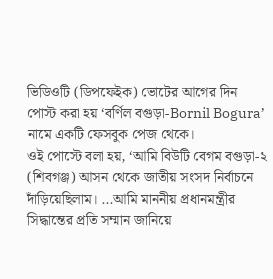ভিডিওটি (ডিপফেইক) ভোটের আগের দিন পোস্ট করা হয় ‘বর্ণিল বগুড়া-Bornil Bogura’ নামে একটি ফেসবুক পেজ থেকে।
ওই পোস্টে বলা হয়, ‘আমি বিউটি বেগম বগুড়া-২ (শিবগঞ্জ) আসন থেকে জাতীয় সংসদ নির্বাচনে দাঁড়িয়েছিলাম। ...আমি মাননীয় প্রধানমন্ত্রীর সিদ্ধান্তের প্রতি সম্মান জানিয়ে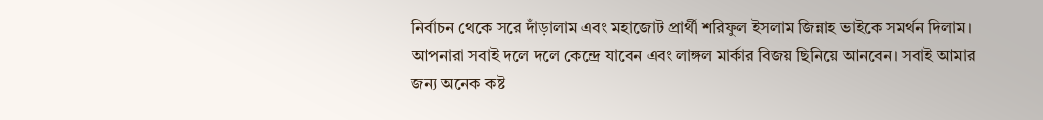নির্বাচন থেকে সরে দাঁড়ালাম এবং মহাজোট প্রার্থী শরিফুল ইসলাম জিন্নাহ ভাইকে সমর্থন দিলাম। আপনারা সবাই দলে দলে কেন্দ্রে যাবেন এবং লাঙ্গল মার্কার বিজয় ছিনিয়ে আনবেন। সবাই আমার জন্য অনেক কষ্ট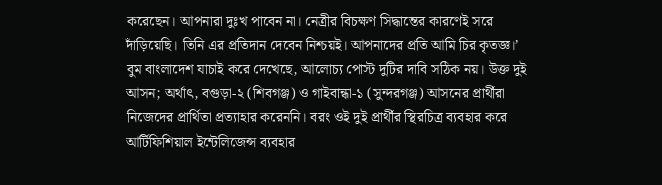করেছেন। আপনারা দুঃখ পাবেন না। নেত্রীর বিচক্ষণ সিদ্ধান্তের কারণেই সরে দাঁড়িয়েছি। তিনি এর প্রতিদান দেবেন নিশ্চয়ই। আপনাদের প্রতি আমি চির কৃতজ্ঞ।’
বুম বাংলাদেশ যাচাই করে দেখেছে, আলোচ্য পোস্ট দুটির দাবি সঠিক নয়। উক্ত দুই আসন; অর্থাৎ, বগুড়া-২ (শিবগঞ্জ) ও গাইবান্ধা-১ (সুন্দরগঞ্জ) আসনের প্রার্থীরা নিজেদের প্রার্থিতা প্রত্যাহার করেননি। বরং ওই দুই প্রার্থীর স্থিরচিত্র ব্যবহার করে আর্টিফিশিয়াল ইন্টেলিজেন্স ব্যবহার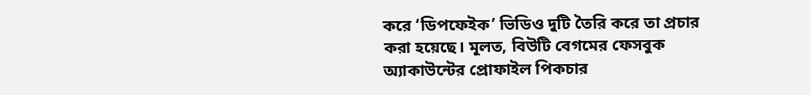করে ‘ডিপফেইক’ ভিডিও দুটি তৈরি করে তা প্রচার করা হয়েছে। মূলত, বিউটি বেগমের ফেসবুক অ্যাকাউন্টের প্রোফাইল পিকচার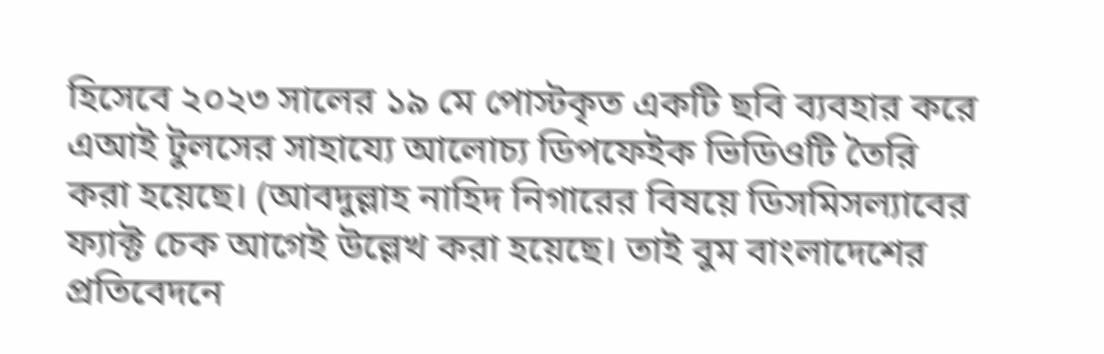হিসেবে ২০২৩ সালের ১৯ মে পোস্টকৃত একটি ছবি ব্যবহার করে এআই টুলসের সাহায্যে আলোচ্য ডিপফেইক ভিডিওটি তৈরি করা হয়েছে। (আবদুল্লাহ নাহিদ নিগারের বিষয়ে ডিসমিসল্যাবের ফ্যাক্ট চেক আগেই উল্লেখ করা হয়েছে। তাই বুম বাংলাদেশের প্রতিবেদনে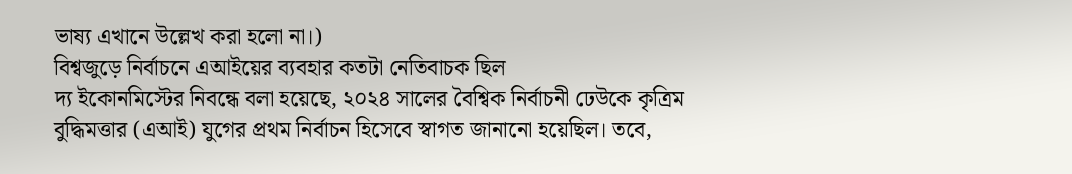ভাষ্য এখানে উল্লেখ করা হলো না।)
বিশ্বজুড়ে নির্বাচনে এআইয়ের ব্যবহার কতটা নেতিবাচক ছিল
দ্য ইকোনমিস্টের নিবন্ধে বলা হয়েছে, ২০২৪ সালের বৈশ্বিক নির্বাচনী ঢেউকে কৃত্রিম বুদ্ধিমত্তার (এআই) যুগের প্রথম নির্বাচন হিসেবে স্বাগত জানানো হয়েছিল। তবে,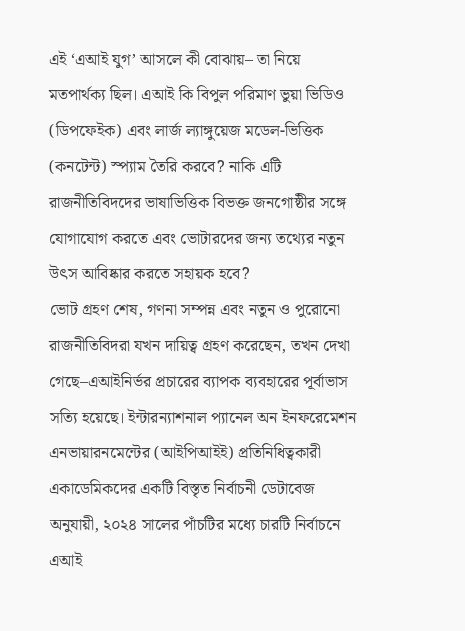এই ‘এআই যুগ’ আসলে কী বোঝায়– তা নিয়ে মতপার্থক্য ছিল। এআই কি বিপুল পরিমাণ ভুয়া ভিডিও (ডিপফেইক) এবং লার্জ ল্যাঙ্গুয়েজ মডেল-ভিত্তিক (কনটেন্ট) স্প্যাম তৈরি করবে? নাকি এটি রাজনীতিবিদদের ভাষাভিত্তিক বিভক্ত জনগোষ্ঠীর সঙ্গে যোগাযোগ করতে এবং ভোটারদের জন্য তথ্যের নতুন উৎস আবিষ্কার করতে সহায়ক হবে?
ভোট গ্রহণ শেষ, গণনা সম্পন্ন এবং নতুন ও পুরোনো রাজনীতিবিদরা যখন দায়িত্ব গ্রহণ করেছেন, তখন দেখা গেছে–এআইনির্ভর প্রচারের ব্যাপক ব্যবহারের পূর্বাভাস সত্যি হয়েছে। ইন্টারন্যাশনাল প্যানেল অন ইনফরেমেশন এনভায়ারনমেন্টের (আইপিআইই) প্রতিনিধিত্বকারী একাডেমিকদের একটি বিস্তৃত নির্বাচনী ডেটাবেজ অনুযায়ী, ২০২৪ সালের পাঁচটির মধ্যে চারটি নির্বাচনে এআই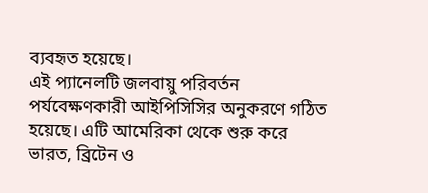ব্যবহৃত হয়েছে।
এই প্যানেলটি জলবায়ু পরিবর্তন পর্যবেক্ষণকারী আইপিসিসির অনুকরণে গঠিত হয়েছে। এটি আমেরিকা থেকে শুরু করে ভারত, ব্রিটেন ও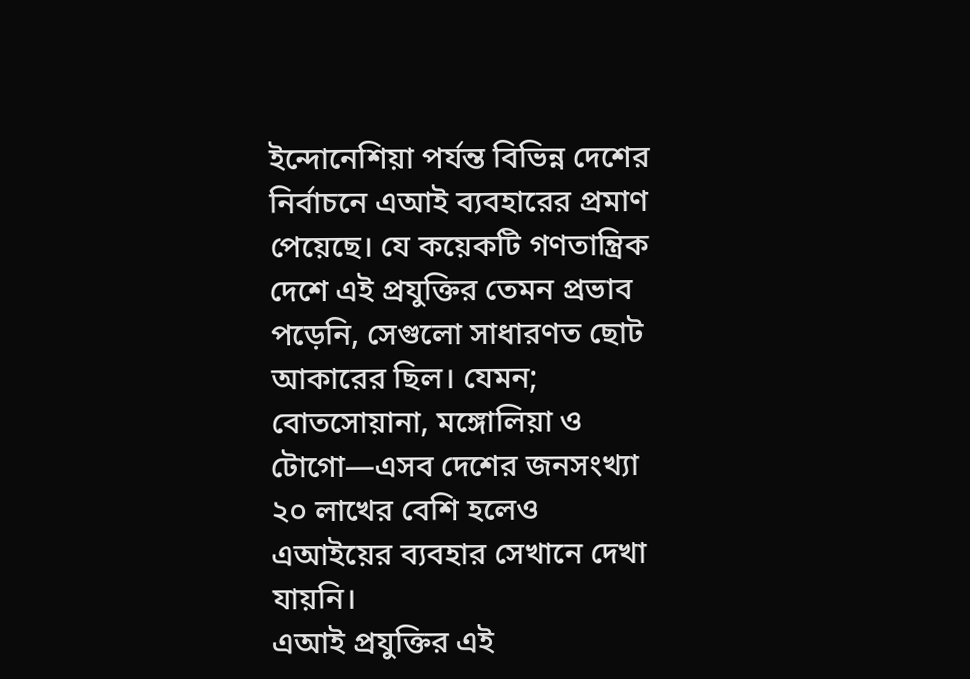ইন্দোনেশিয়া পর্যন্ত বিভিন্ন দেশের নির্বাচনে এআই ব্যবহারের প্রমাণ পেয়েছে। যে কয়েকটি গণতান্ত্রিক দেশে এই প্রযুক্তির তেমন প্রভাব পড়েনি, সেগুলো সাধারণত ছোট আকারের ছিল। যেমন; বোতসোয়ানা, মঙ্গোলিয়া ও টোগো—এসব দেশের জনসংখ্যা ২০ লাখের বেশি হলেও এআইয়ের ব্যবহার সেখানে দেখা যায়নি।
এআই প্রযুক্তির এই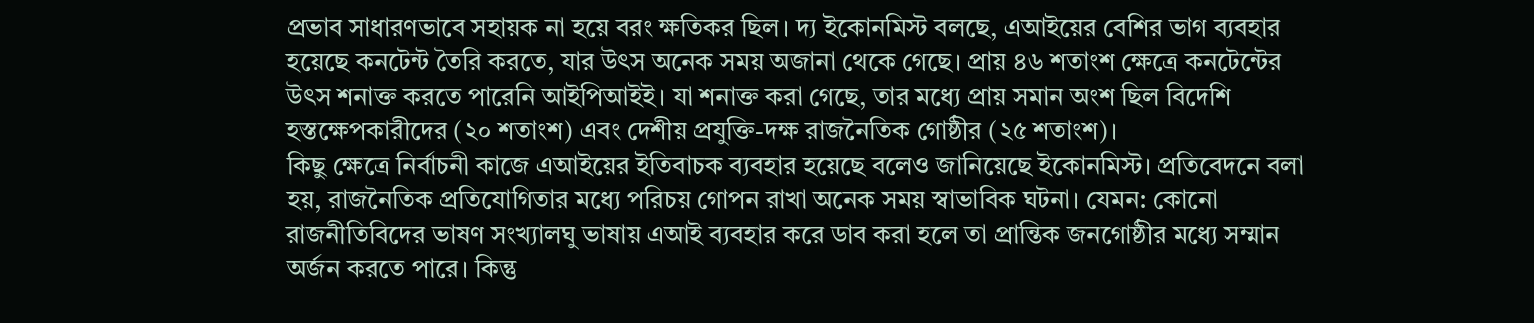প্রভাব সাধারণভাবে সহায়ক না হয়ে বরং ক্ষতিকর ছিল। দ্য ইকোনমিস্ট বলছে, এআইয়ের বেশির ভাগ ব্যবহার হয়েছে কনটেন্ট তৈরি করতে, যার উৎস অনেক সময় অজানা থেকে গেছে। প্রায় ৪৬ শতাংশ ক্ষেত্রে কনটেন্টের উৎস শনাক্ত করতে পারেনি আইপিআইই। যা শনাক্ত করা গেছে, তার মধ্যে প্রায় সমান অংশ ছিল বিদেশি হস্তক্ষেপকারীদের (২০ শতাংশ) এবং দেশীয় প্রযুক্তি-দক্ষ রাজনৈতিক গোষ্ঠীর (২৫ শতাংশ)।
কিছু ক্ষেত্রে নির্বাচনী কাজে এআইয়ের ইতিবাচক ব্যবহার হয়েছে বলেও জানিয়েছে ইকোনমিস্ট। প্রতিবেদনে বলা হয়, রাজনৈতিক প্রতিযোগিতার মধ্যে পরিচয় গোপন রাখা অনেক সময় স্বাভাবিক ঘটনা। যেমন: কোনো রাজনীতিবিদের ভাষণ সংখ্যালঘু ভাষায় এআই ব্যবহার করে ডাব করা হলে তা প্রান্তিক জনগোষ্ঠীর মধ্যে সম্মান অর্জন করতে পারে। কিন্তু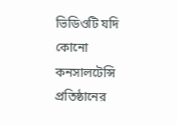ভিডিওটি যদি কোনো কনসালটেন্সি প্রতিষ্ঠানের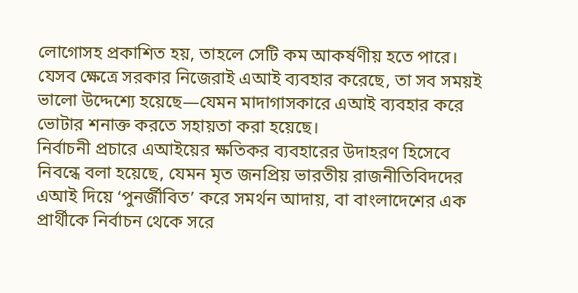লোগোসহ প্রকাশিত হয়, তাহলে সেটি কম আকর্ষণীয় হতে পারে। যেসব ক্ষেত্রে সরকার নিজেরাই এআই ব্যবহার করেছে, তা সব সময়ই ভালো উদ্দেশ্যে হয়েছে—যেমন মাদাগাসকারে এআই ব্যবহার করে ভোটার শনাক্ত করতে সহায়তা করা হয়েছে।
নির্বাচনী প্রচারে এআইয়ের ক্ষতিকর ব্যবহারের উদাহরণ হিসেবে নিবন্ধে বলা হয়েছে, যেমন মৃত জনপ্রিয় ভারতীয় রাজনীতিবিদদের এআই দিয়ে ‘পুনর্জীবিত’ করে সমর্থন আদায়, বা বাংলাদেশের এক প্রার্থীকে নির্বাচন থেকে সরে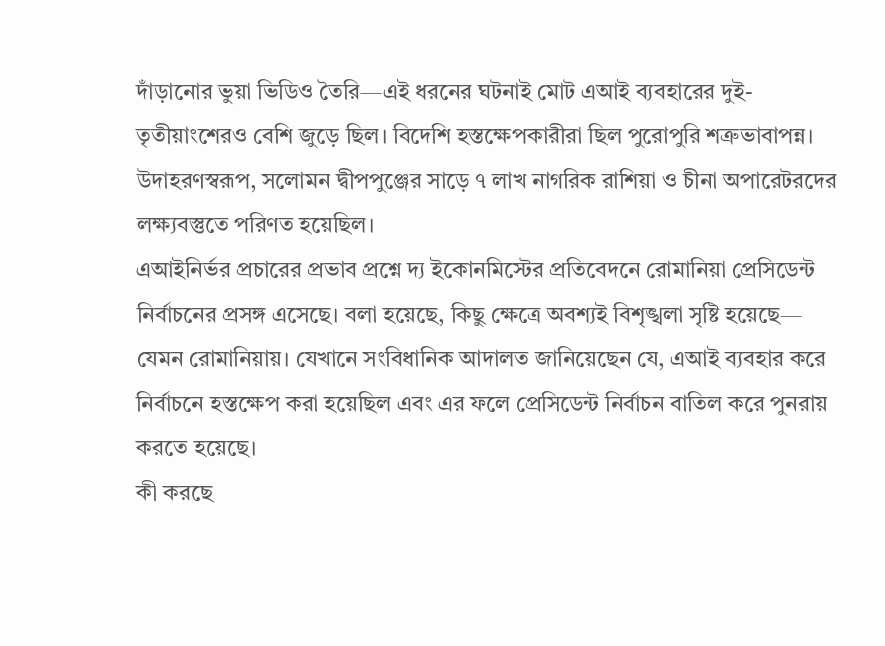দাঁড়ানোর ভুয়া ভিডিও তৈরি—এই ধরনের ঘটনাই মোট এআই ব্যবহারের দুই-তৃতীয়াংশেরও বেশি জুড়ে ছিল। বিদেশি হস্তক্ষেপকারীরা ছিল পুরোপুরি শত্রুভাবাপন্ন। উদাহরণস্বরূপ, সলোমন দ্বীপপুঞ্জের সাড়ে ৭ লাখ নাগরিক রাশিয়া ও চীনা অপারেটরদের লক্ষ্যবস্তুতে পরিণত হয়েছিল।
এআইনির্ভর প্রচারের প্রভাব প্রশ্নে দ্য ইকোনমিস্টের প্রতিবেদনে রোমানিয়া প্রেসিডেন্ট নির্বাচনের প্রসঙ্গ এসেছে। বলা হয়েছে, কিছু ক্ষেত্রে অবশ্যই বিশৃঙ্খলা সৃষ্টি হয়েছে— যেমন রোমানিয়ায়। যেখানে সংবিধানিক আদালত জানিয়েছেন যে, এআই ব্যবহার করে নির্বাচনে হস্তক্ষেপ করা হয়েছিল এবং এর ফলে প্রেসিডেন্ট নির্বাচন বাতিল করে পুনরায় করতে হয়েছে।
কী করছে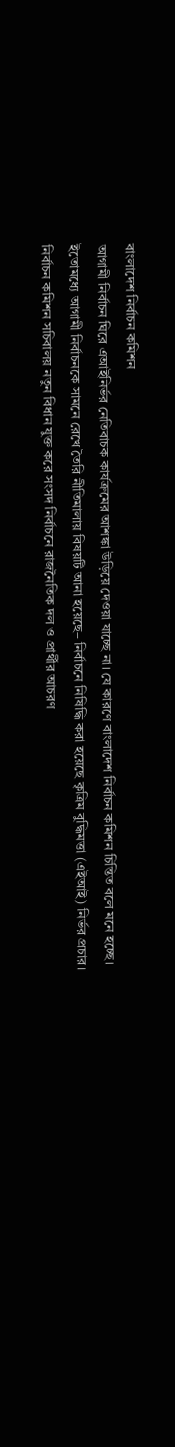বাংলাদেশ নির্বাচন কমিশন
আগামী নির্বাচন ঘিরে এআইনির্ভর নেতিবাচক কার্যক্রমের আশঙ্কা উড়িয়ে দেওয়া যাচ্ছে না। যে কারণে বাংলাদেশ নির্বাচন কমিশন চিন্তিত বলে মনে হচ্ছে। ইতোমধ্যে আগামী নির্বাচনকে সামনে রেখে তৈরি নীতিমালায় বিষয়টি আনা হয়েছে– নির্বাচনে নিষিদ্ধি করা হয়েছে কৃত্রিম বুদ্ধিমত্তা (এইআই) নির্ভর প্রচার। নির্বাচন কমিশন সচিবালয় নতুন বিধান যুক্ত করে সংসদ নির্বাচনে রাজনৈতিক দল ও প্রার্থীর আচরণ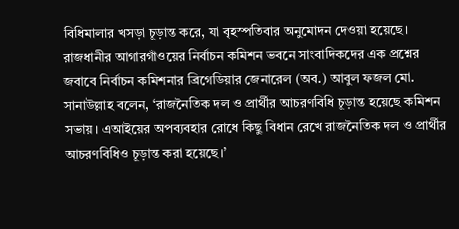বিধিমালার খসড়া চূড়ান্ত করে, যা বৃহস্পতিবার অনুমোদন দেওয়া হয়েছে।
রাজধানীর আগারগাঁওয়ের নির্বাচন কমিশন ভবনে সাংবাদিকদের এক প্রশ্নের জবাবে নির্বাচন কমিশনার ব্রিগেডিয়ার জেনারেল (অব.) আবুল ফজল মো. সানাউল্লাহ বলেন, ‘রাজনৈতিক দল ও প্রার্থীর আচরণবিধি চূড়ান্ত হয়েছে কমিশন সভায়। এআইয়ের অপব্যবহার রোধে কিছু বিধান রেখে রাজনৈতিক দল ও প্রার্থীর আচরণবিধিও চূড়ান্ত করা হয়েছে।’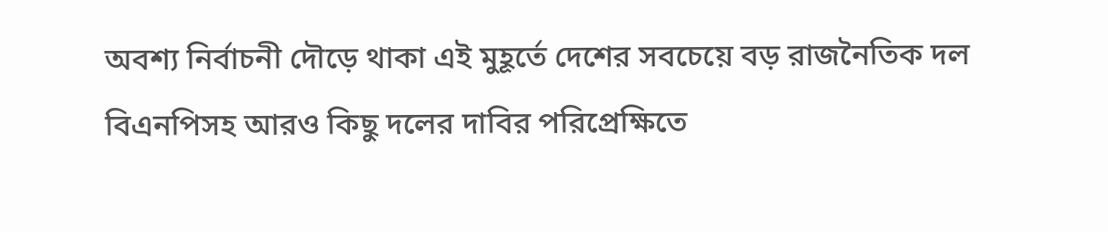অবশ্য নির্বাচনী দৌড়ে থাকা এই মুহূর্তে দেশের সবচেয়ে বড় রাজনৈতিক দল বিএনপিসহ আরও কিছু দলের দাবির পরিপ্রেক্ষিতে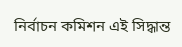নির্বাচন কমিশন এই সিদ্ধান্ত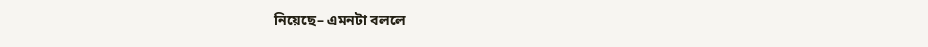নিয়েছে– এমনটা বললে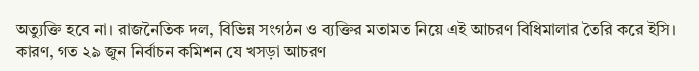অত্যুক্তি হবে না। রাজনৈতিক দল, বিভিন্ন সংগঠন ও ব্যক্তির মতামত নিয়ে এই আচরণ বিধিমালার তৈরি করে ইসি।
কারণ, গত ২৯ জুন নির্বাচন কমিশন যে খসড়া আচরণ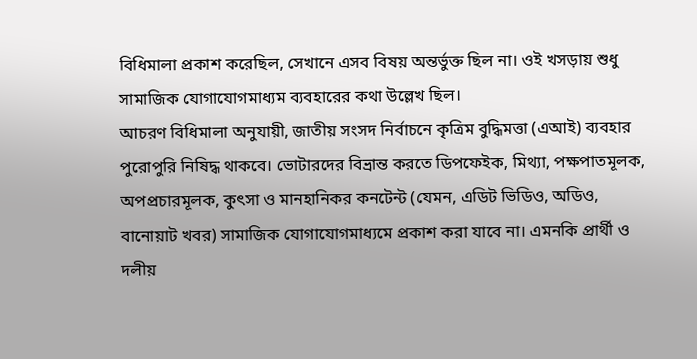বিধিমালা প্রকাশ করেছিল, সেখানে এসব বিষয় অন্তর্ভুক্ত ছিল না। ওই খসড়ায় শুধু সামাজিক যোগাযোগমাধ্যম ব্যবহারের কথা উল্লেখ ছিল।
আচরণ বিধিমালা অনুযায়ী, জাতীয় সংসদ নির্বাচনে কৃত্রিম বুদ্ধিমত্তা (এআই) ব্যবহার পুরোপুরি নিষিদ্ধ থাকবে। ভোটারদের বিভ্রান্ত করতে ডিপফেইক, মিথ্যা, পক্ষপাতমূলক, অপপ্রচারমূলক, কুৎসা ও মানহানিকর কনটেন্ট (যেমন, এডিট ভিডিও, অডিও, বানোয়াট খবর) সামাজিক যোগাযোগমাধ্যমে প্রকাশ করা যাবে না। এমনকি প্রার্থী ও দলীয়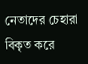নেতাদের চেহারা বিকৃত করে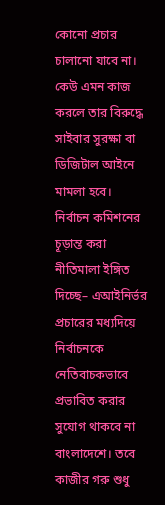কোনো প্রচার চালানো যাবে না। কেউ এমন কাজ করলে তার বিরুদ্ধে সাইবার সুরক্ষা বা ডিজিটাল আইনে মামলা হবে।
নির্বাচন কমিশনের চূড়ান্ত করা নীতিমালা ইঙ্গিত দিচ্ছে– এআইনির্ভর প্রচারের মধ্যদিয়ে নির্বাচনকে নেতিবাচকভাবে প্রভাবিত করার সুযোগ থাকবে না বাংলাদেশে। তবে কাজীর গরু শুধু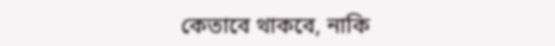কেতাবে থাকবে, নাকি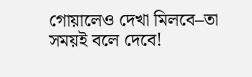গোয়ালেও দেখা মিলবে–তা সময়ই বলে দেবে!